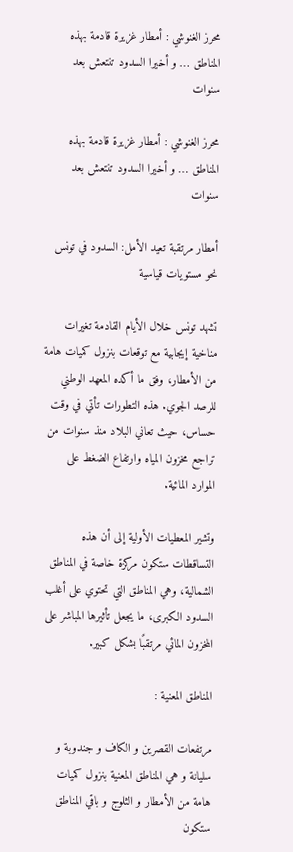محرز الغنوشي : أمطار غزيرة قادمة بهذه المناطق … و أخيرا السدود تنتعش بعد سنوات

محرز الغنوشي : أمطار غزيرة قادمة بهذه المناطق … و أخيرا السدود تنتعش بعد سنوات

أمطار مرتقبة تعيد الأمل: السدود في تونس نحو مستويات قياسية

تشهد تونس خلال الأيام القادمة تغيرات مناخية إيجابية مع توقعات بنزول كميات هامة من الأمطار، وفق ما أكده المعهد الوطني للرصد الجوي. هذه التطورات تأتي في وقت حساس، حيث تعاني البلاد منذ سنوات من تراجع مخزون المياه وارتفاع الضغط على الموارد المائية.

وتشير المعطيات الأولية إلى أن هذه التساقطات ستكون مركزة خاصة في المناطق الشمالية، وهي المناطق التي تحتوي على أغلب السدود الكبرى، ما يجعل تأثيرها المباشر على المخزون المائي مرتقبًا بشكل كبير.

المناطق المعنية :

مرتفعات القصرين و الكاف و جندوبة و سليانة و هي المناطق المعنية بنزول كميات هامة من الأمطار و الثلوج و باقي المناطق ستكون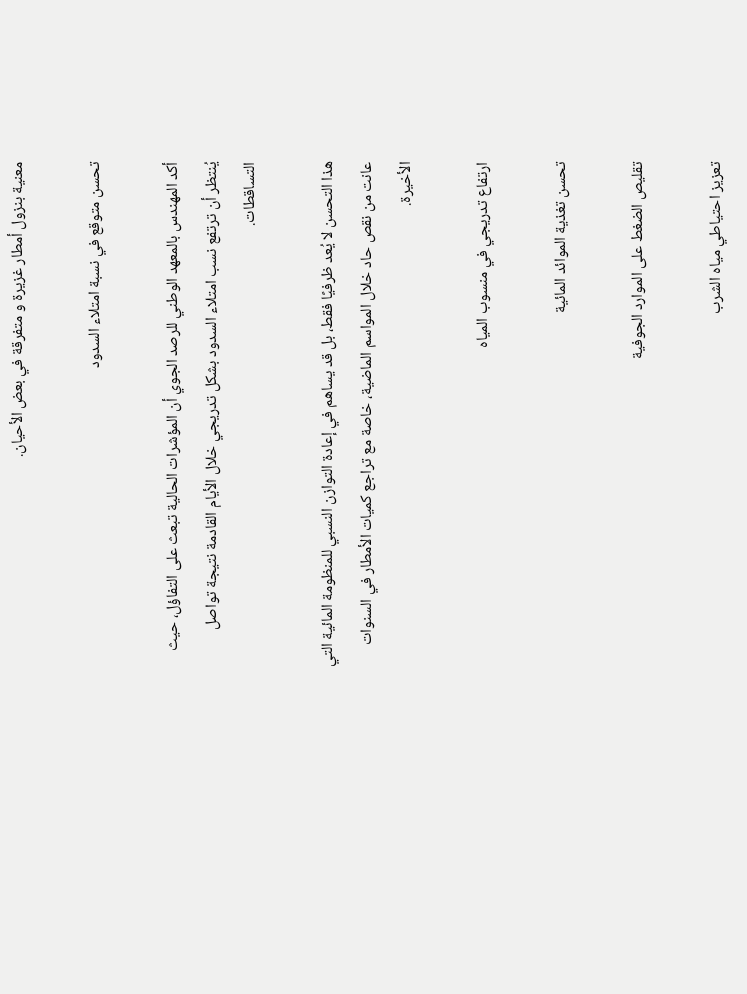معنية بنزول أمطار غزيرة و متفرقة في بعض الأحيان.

تحسن متوقع في نسبة امتلاء السدود

أكد المهندس بالمعهد الوطني للرصد الجوي أن المؤشرات الحالية تبعث على التفاؤل، حيث يُنتظر أن ترتفع نسب امتلاء السدود بشكل تدريجي خلال الأيام القادمة نتيجة تواصل التساقطات.

هذا التحسن لا يُعد ظرفيًا فقط، بل قد يساهم في إعادة التوازن النسبي للمنظومة المائية التي عانت من نقص حاد خلال المواسم الماضية، خاصة مع تراجع كميات الأمطار في السنوات الأخيرة.

ارتفاع تدريجي في منسوب المياه

تحسن تغذية الموائد المائية

تقليص الضغط على الموارد الجوفية

تعزيز احتياطي مياه الشرب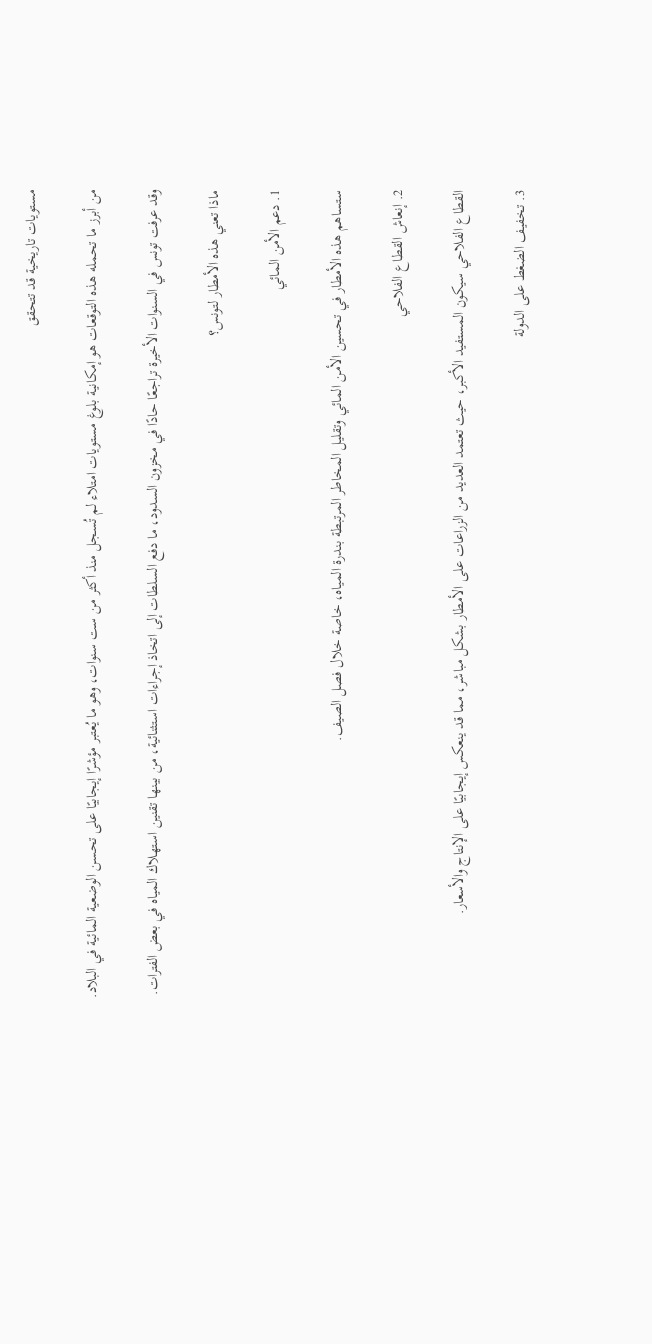مستويات تاريخية قد تتحقق

من أبرز ما تحمله هذه التوقعات هو إمكانية بلوغ مستويات امتلاء لم تُسجل منذ أكثر من ست سنوات، وهو ما يُعتبر مؤشرًا إيجابيًا على تحسن الوضعية المائية في البلاد.

وقد عرفت تونس في السنوات الأخيرة تراجعًا حادًا في مخزون السدود، ما دفع السلطات إلى اتخاذ إجراءات استثنائية، من بينها تقنين استهلاك المياه في بعض الفترات.

ماذا تعني هذه الأمطار لتونس؟

1. دعم الأمن المائي

ستساهم هذه الأمطار في تحسين الأمن المائي وتقليل المخاطر المرتبطة بندرة المياه، خاصة خلال فصل الصيف.

2. إنعاش القطاع الفلاحي

القطاع الفلاحي سيكون المستفيد الأكبر، حيث تعتمد العديد من الزراعات على الأمطار بشكل مباشر، مما قد ينعكس إيجابيًا على الإنتاج والأسعار.

3. تخفيف الضغط على الدولة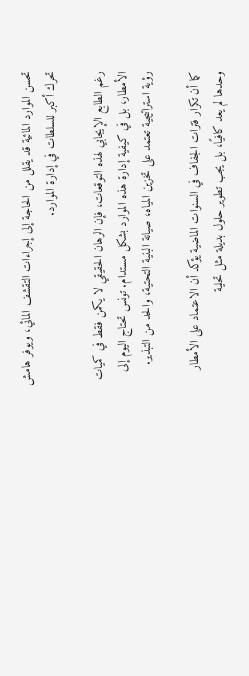تحسن الموارد المائية قد يقلل من الحاجة إلى إجراءات التقشف المائي، ويوفر هامش تحرك أكبر للسلطات في إدارة الموارد.

رغم الطابع الإيجابي لهذه التوقعات، فإن الرهان الحقيقي لا يكمن فقط في كميات الأمطار، بل في كيفية إدارة هذه الموارد بشكل مستدام. تونس تحتاج اليوم إلى رؤية استراتيجية تعتمد على تخزين المياه، صيانة البنية التحتية، والحد من التبذير.

كما أن تكرار فترات الجفاف في السنوات الماضية يؤكد أن الاعتماد على الأمطار وحدها لم يعد كافيًا، بل يجب تطوير حلول بديلة مثل تحلية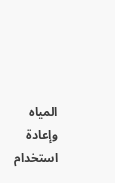المياه وإعادة استخدام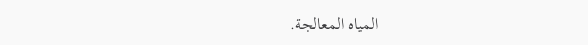المياه المعالجة.